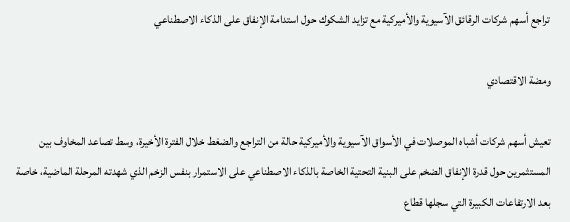تراجع أسهم شركات الرقائق الآسيوية والأميركية مع تزايد الشكوك حول استدامة الإنفاق على الذكاء الاصطناعي

ومضة الاقتصادي

تعيش أسهم شركات أشباه الموصلات في الأسواق الآسيوية والأميركية حالة من التراجع والضغط خلال الفترة الأخيرة، وسط تصاعد المخاوف بين المستثمرين حول قدرة الإنفاق الضخم على البنية التحتية الخاصة بالذكاء الاصطناعي على الاستمرار بنفس الزخم الذي شهدته المرحلة الماضية، خاصة بعد الارتفاعات الكبيرة التي سجلها قطاع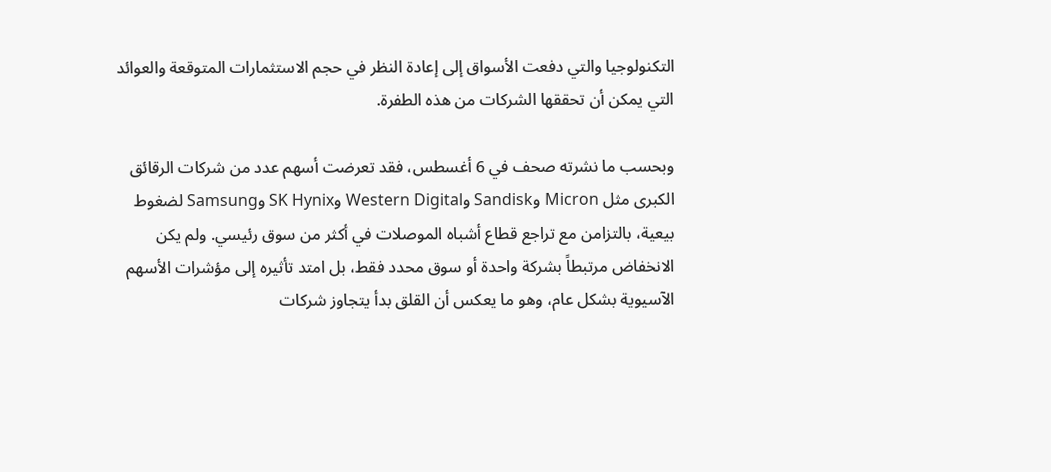التكنولوجيا والتي دفعت الأسواق إلى إعادة النظر في حجم الاستثمارات المتوقعة والعوائد التي يمكن أن تحققها الشركات من هذه الطفرة.

وبحسب ما نشرته صحف في 6 أغسطس، فقد تعرضت أسهم عدد من شركات الرقائق الكبرى مثل Micron وSandisk وWestern Digital وSK Hynix وSamsung لضغوط بيعية، بالتزامن مع تراجع قطاع أشباه الموصلات في أكثر من سوق رئيسي. ولم يكن الانخفاض مرتبطاً بشركة واحدة أو سوق محدد فقط، بل امتد تأثيره إلى مؤشرات الأسهم الآسيوية بشكل عام، وهو ما يعكس أن القلق بدأ يتجاوز شركات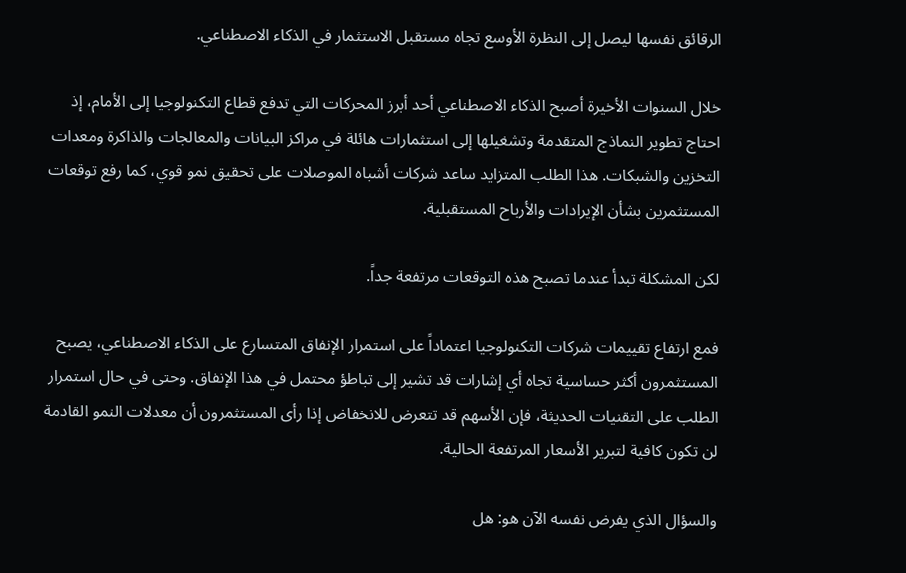الرقائق نفسها ليصل إلى النظرة الأوسع تجاه مستقبل الاستثمار في الذكاء الاصطناعي.

خلال السنوات الأخيرة أصبح الذكاء الاصطناعي أحد أبرز المحركات التي تدفع قطاع التكنولوجيا إلى الأمام، إذ احتاج تطوير النماذج المتقدمة وتشغيلها إلى استثمارات هائلة في مراكز البيانات والمعالجات والذاكرة ومعدات التخزين والشبكات. هذا الطلب المتزايد ساعد شركات أشباه الموصلات على تحقيق نمو قوي، كما رفع توقعات المستثمرين بشأن الإيرادات والأرباح المستقبلية.

لكن المشكلة تبدأ عندما تصبح هذه التوقعات مرتفعة جداً.

فمع ارتفاع تقييمات شركات التكنولوجيا اعتماداً على استمرار الإنفاق المتسارع على الذكاء الاصطناعي، يصبح المستثمرون أكثر حساسية تجاه أي إشارات قد تشير إلى تباطؤ محتمل في هذا الإنفاق. وحتى في حال استمرار الطلب على التقنيات الحديثة، فإن الأسهم قد تتعرض للانخفاض إذا رأى المستثمرون أن معدلات النمو القادمة لن تكون كافية لتبرير الأسعار المرتفعة الحالية.

والسؤال الذي يفرض نفسه الآن هو: هل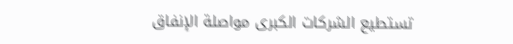تستطيع الشركات الكبرى مواصلة الإنفاق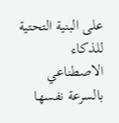على البنية التحتية للذكاء الاصطناعي بالسرعة نفسها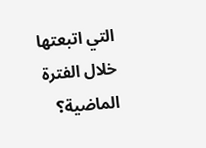التي اتبعتها خلال الفترة الماضية؟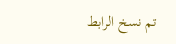تم نسخ الرابط